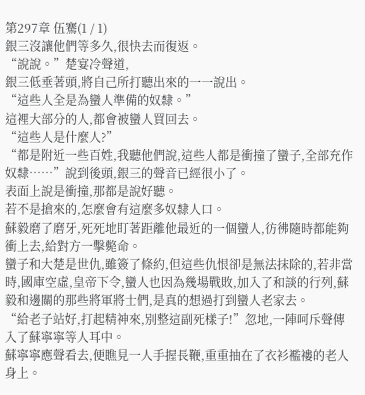第297章 伍騫(1 / 1)
銀三沒讓他們等多久,很快去而復返。
“說說。”楚宴冷聲道,
銀三低垂著頭,將自己所打聽出來的一一說出。
“這些人全是為蠻人準備的奴隸。”
這裡大部分的人,都會被蠻人買回去。
“這些人是什麼人?”
“都是附近一些百姓,我聽他們說,這些人都是衝撞了蠻子,全部充作奴隸……”說到後頭,銀三的聲音已經很小了。
表面上說是衝撞,那都是說好聽。
若不是搶來的,怎麼會有這麼多奴隸人口。
蘇毅磨了磨牙,死死地盯著距離他最近的一個蠻人,彷彿隨時都能夠衝上去,給對方一擊斃命。
蠻子和大楚是世仇,雖簽了條約,但這些仇恨卻是無法抹除的,若非當時,國庫空虛,皇帝下令,蠻人也因為幾場戰敗,加入了和談的行列,蘇毅和邊關的那些將軍將士們,是真的想過打到蠻人老家去。
“給老子站好,打起精神來,別整這副死樣子!”忽地,一陣呵斥聲傳入了蘇寧寧等人耳中。
蘇寧寧應聲看去,便瞧見一人手握長鞭,重重抽在了衣衫襤褸的老人身上。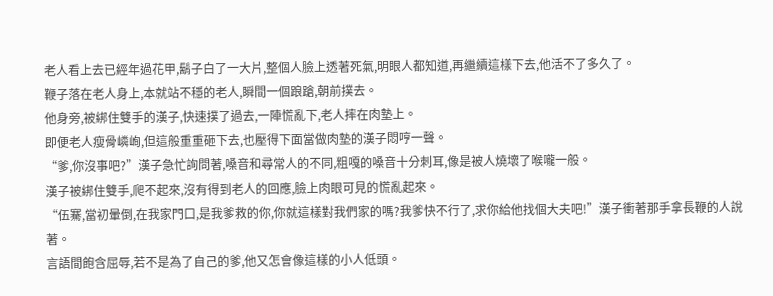老人看上去已經年過花甲,鬍子白了一大片,整個人臉上透著死氣,明眼人都知道,再繼續這樣下去,他活不了多久了。
鞭子落在老人身上,本就站不穩的老人,瞬間一個踉蹌,朝前撲去。
他身旁,被綁住雙手的漢子,快速撲了過去,一陣慌亂下,老人摔在肉墊上。
即便老人瘦骨嶙峋,但這般重重砸下去,也壓得下面當做肉墊的漢子悶哼一聲。
“爹,你沒事吧?”漢子急忙詢問著,嗓音和尋常人的不同,粗嘎的嗓音十分刺耳,像是被人燒壞了喉嚨一般。
漢子被綁住雙手,爬不起來,沒有得到老人的回應,臉上肉眼可見的慌亂起來。
“伍騫,當初暈倒,在我家門口,是我爹救的你,你就這樣對我們家的嗎?我爹快不行了,求你給他找個大夫吧!”漢子衝著那手拿長鞭的人說著。
言語間飽含屈辱,若不是為了自己的爹,他又怎會像這樣的小人低頭。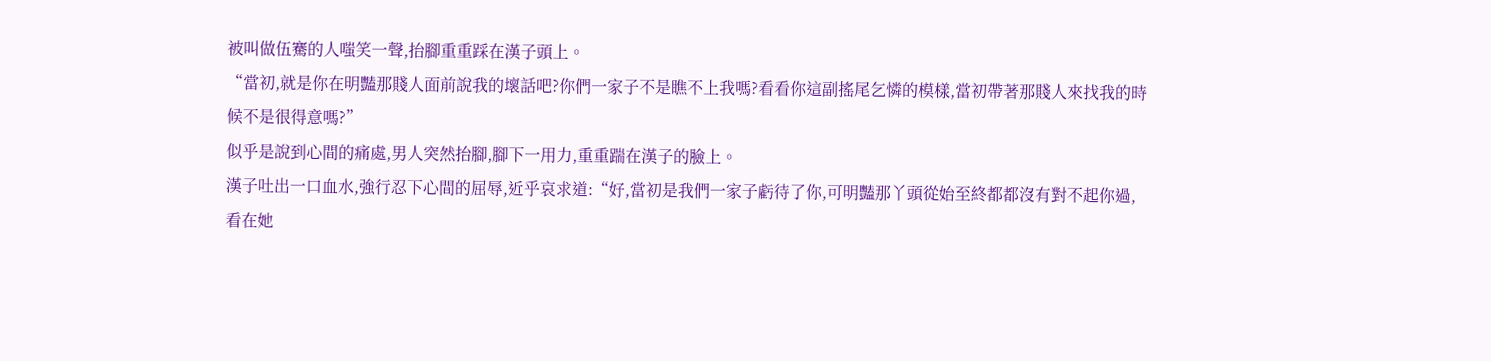被叫做伍騫的人嗤笑一聲,抬腳重重踩在漢子頭上。
“當初,就是你在明豔那賤人面前說我的壞話吧?你們一家子不是瞧不上我嗎?看看你這副搖尾乞憐的模樣,當初帶著那賤人來找我的時候不是很得意嗎?”
似乎是說到心間的痛處,男人突然抬腳,腳下一用力,重重踹在漢子的臉上。
漢子吐出一口血水,強行忍下心間的屈辱,近乎哀求道:“好,當初是我們一家子虧待了你,可明豔那丫頭從始至終都都沒有對不起你過,看在她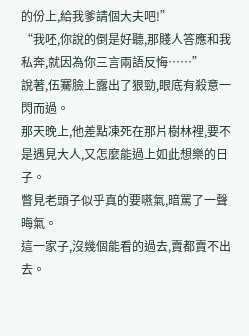的份上,給我爹請個大夫吧!”
“我呸,你說的倒是好聽,那賤人答應和我私奔,就因為你三言兩語反悔……”
說著,伍騫臉上露出了狠勁,眼底有殺意一閃而過。
那天晚上,他差點凍死在那片樹林裡,要不是遇見大人,又怎麼能過上如此想樂的日子。
瞥見老頭子似乎真的要嚥氣,暗罵了一聲晦氣。
這一家子,沒幾個能看的過去,賣都賣不出去。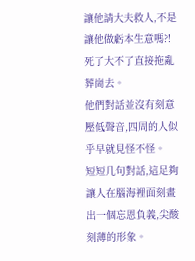讓他請大夫救人,不是讓他做虧本生意嗎?!
死了大不了直接拖亂葬崗去。
他們對話並沒有刻意壓低聲音,四周的人似乎早就見怪不怪。
短短几句對話,這足夠讓人在腦海裡面刻畫出一個忘恩負義,尖酸刻薄的形象。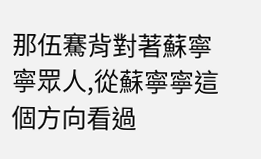那伍騫背對著蘇寧寧眾人,從蘇寧寧這個方向看過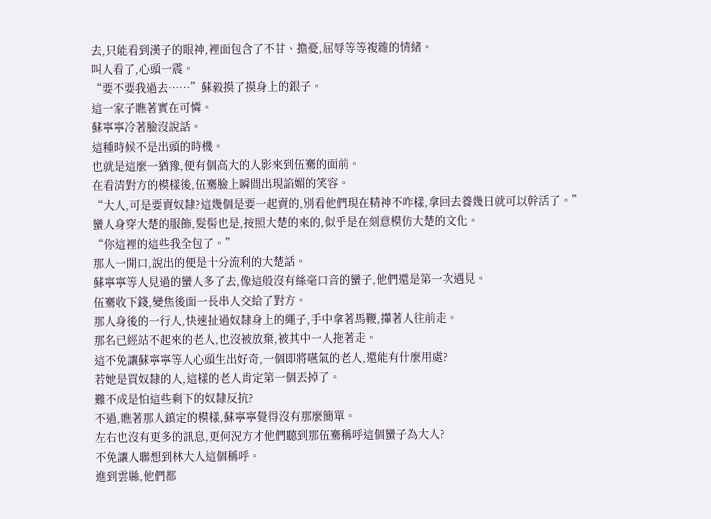去,只能看到漢子的眼神,裡面包含了不甘、擔憂,屈辱等等複雜的情緒。
叫人看了,心頭一震。
“要不要我過去……”蘇毅摸了摸身上的銀子。
這一家子瞧著實在可憐。
蘇寧寧冷著臉沒說話。
這種時候不是出頭的時機。
也就是這麼一猶豫,便有個高大的人影來到伍騫的面前。
在看清對方的模樣後,伍騫臉上瞬間出現諂媚的笑容。
“大人,可是要賣奴隸?這幾個是要一起賣的,別看他們現在精神不咋樣,拿回去養幾日就可以幹活了。”
蠻人身穿大楚的服飾,髮髻也是,按照大楚的來的,似乎是在刻意模仿大楚的文化。
“你這裡的這些我全包了。”
那人一開口,說出的便是十分流利的大楚話。
蘇寧寧等人見過的蠻人多了去,像這般沒有絲毫口音的蠻子,他們還是第一次遇見。
伍騫收下錢,變焦後面一長串人交給了對方。
那人身後的一行人,快速扯過奴隸身上的繩子,手中拿著馬鞭,攆著人往前走。
那名已經站不起來的老人,也沒被放棄,被其中一人拖著走。
這不免讓蘇寧寧等人心頭生出好奇,一個即將嚥氣的老人,還能有什麼用處?
若她是買奴隸的人,這樣的老人肯定第一個丟掉了。
難不成是怕這些剩下的奴隸反抗?
不過,瞧著那人鎮定的模樣,蘇寧寧覺得沒有那麼簡單。
左右也沒有更多的訊息,更何況方才他們聽到那伍騫稱呼這個蠻子為大人?
不免讓人聯想到林大人這個稱呼。
進到雲縣,他們都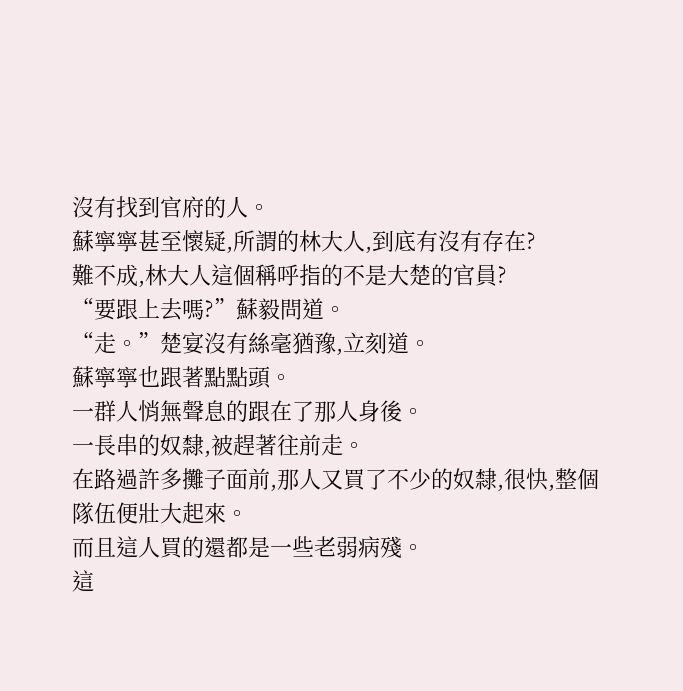沒有找到官府的人。
蘇寧寧甚至懷疑,所謂的林大人,到底有沒有存在?
難不成,林大人這個稱呼指的不是大楚的官員?
“要跟上去嗎?”蘇毅問道。
“走。”楚宴沒有絲毫猶豫,立刻道。
蘇寧寧也跟著點點頭。
一群人悄無聲息的跟在了那人身後。
一長串的奴隸,被趕著往前走。
在路過許多攤子面前,那人又買了不少的奴隸,很快,整個隊伍便壯大起來。
而且這人買的還都是一些老弱病殘。
這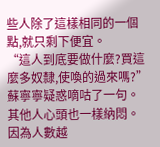些人除了這樣相同的一個點,就只剩下便宜。
“這人到底要做什麼?買這麼多奴隸,使喚的過來嗎?”蘇寧寧疑惑嘀咕了一句。
其他人心頭也一樣納悶。
因為人數越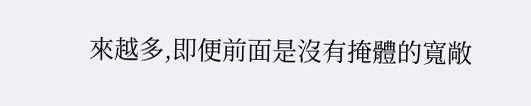來越多,即便前面是沒有掩體的寬敞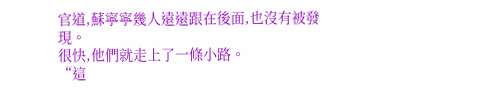官道,蘇寧寧幾人遠遠跟在後面,也沒有被發現。
很快,他們就走上了一條小路。
“這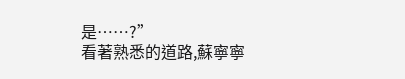是……?”
看著熟悉的道路,蘇寧寧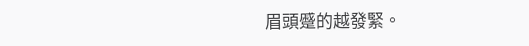眉頭蹙的越發緊。